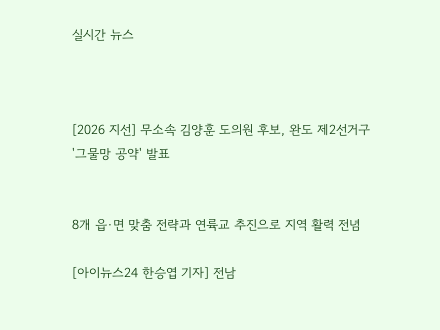실시간 뉴스



[2026 지선] 무소속 김양훈 도의원 후보, 완도 제2선거구 '그물망 공약' 발표


8개 읍·면 맞춤 전략과 연륙교 추진으로 지역 활력 전념

[아이뉴스24 한승엽 기자] 전남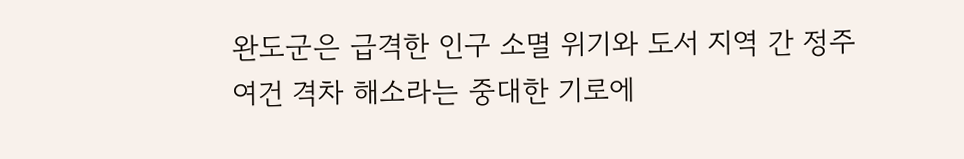완도군은 급격한 인구 소멸 위기와 도서 지역 간 정주 여건 격차 해소라는 중대한 기로에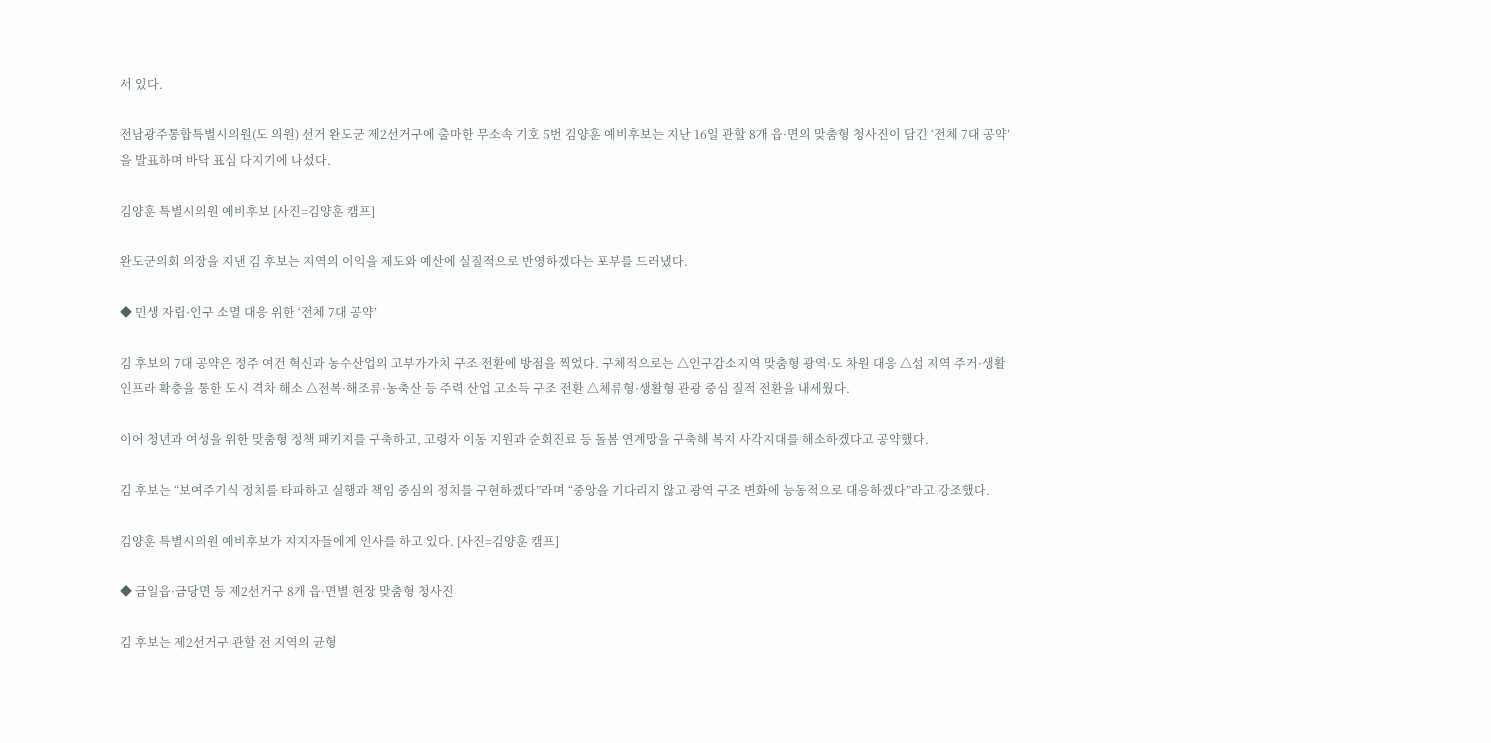서 있다.

전남광주통합특별시의원(도 의원) 선거 완도군 제2선거구에 출마한 무소속 기호 5번 김양훈 예비후보는 지난 16일 관할 8개 읍·면의 맞춤형 청사진이 담긴 ‘전체 7대 공약’을 발표하며 바닥 표심 다지기에 나섰다.

김양훈 특별시의원 예비후보 [사진=김양훈 캠프]

완도군의회 의장을 지낸 김 후보는 지역의 이익을 제도와 예산에 실질적으로 반영하겠다는 포부를 드러냈다.

◆ 민생 자립·인구 소멸 대응 위한 ‘전체 7대 공약’

김 후보의 7대 공약은 정주 여건 혁신과 농수산업의 고부가가치 구조 전환에 방점을 찍었다. 구체적으로는 △인구감소지역 맞춤형 광역·도 차원 대응 △섬 지역 주거·생활 인프라 확충을 통한 도시 격차 해소 △전복·해조류·농축산 등 주력 산업 고소득 구조 전환 △체류형·생활형 관광 중심 질적 전환을 내세웠다.

이어 청년과 여성을 위한 맞춤형 정책 패키지를 구축하고, 고령자 이동 지원과 순회진료 등 돌봄 연계망을 구축해 복지 사각지대를 해소하겠다고 공약했다.

김 후보는 “보여주기식 정치를 타파하고 실행과 책임 중심의 정치를 구현하겠다”라며 “중앙을 기다리지 않고 광역 구조 변화에 능동적으로 대응하겠다”라고 강조했다.

김양훈 특별시의원 예비후보가 지지자들에게 인사를 하고 있다. [사진=김양훈 캠프]

◆ 금일읍·금당면 등 제2선거구 8개 읍·면별 현장 맞춤형 청사진

김 후보는 제2선거구 관할 전 지역의 균형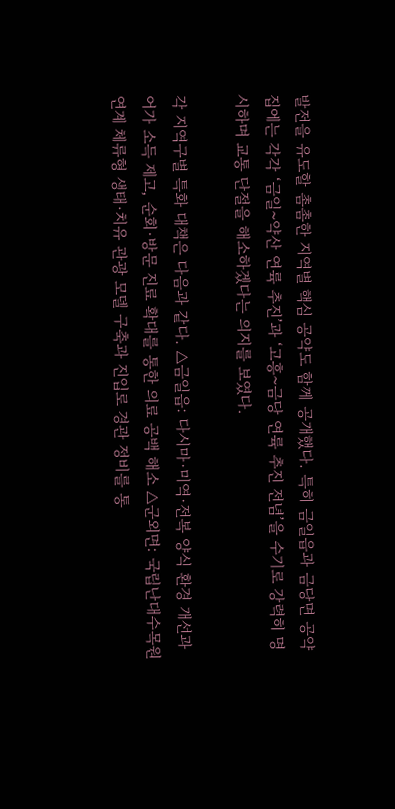발전을 유도할 촘촘한 지역별 핵심 공약도 함께 공개했다. 특히 금일읍과 금당면 공약집에는 각각 ‘금일~약산 연륙 추진’과 ‘고흥~금당 연륙 추진 전념’을 수기로 강력히 명시하며 교통 단절을 해소하겠다는 의지를 보였다.

각 지역구별 특화 대책은 다음과 같다. △금일읍: 다시마·미역·전복 양식 환경 개선과 어가 소득 제고, 순회·방문 진료 확대를 통한 의료 공백 해소 △군외면: 국립난대수목원 연계 체류형 생태·치유 관광 모델 구축과 진입로 경관 정비를 통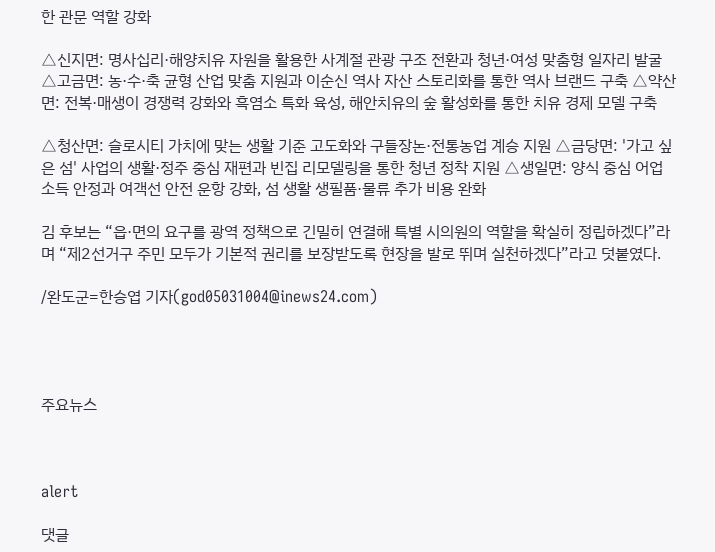한 관문 역할 강화

△신지면: 명사십리·해양치유 자원을 활용한 사계절 관광 구조 전환과 청년·여성 맞춤형 일자리 발굴 △고금면: 농·수·축 균형 산업 맞춤 지원과 이순신 역사 자산 스토리화를 통한 역사 브랜드 구축 △약산면: 전복·매생이 경쟁력 강화와 흑염소 특화 육성, 해안치유의 숲 활성화를 통한 치유 경제 모델 구축

△청산면: 슬로시티 가치에 맞는 생활 기준 고도화와 구들장논·전통농업 계승 지원 △금당면: '가고 싶은 섬' 사업의 생활·정주 중심 재편과 빈집 리모델링을 통한 청년 정착 지원 △생일면: 양식 중심 어업 소득 안정과 여객선 안전 운항 강화, 섬 생활 생필품·물류 추가 비용 완화

김 후보는 “읍·면의 요구를 광역 정책으로 긴밀히 연결해 특별 시의원의 역할을 확실히 정립하겠다”라며 “제2선거구 주민 모두가 기본적 권리를 보장받도록 현장을 발로 뛰며 실천하겠다”라고 덧붙였다.

/완도군=한승엽 기자(god05031004@inews24.com)




주요뉴스



alert

댓글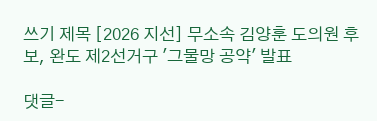쓰기 제목 [2026 지선] 무소속 김양훈 도의원 후보, 완도 제2선거구 '그물망 공약' 발표

댓글-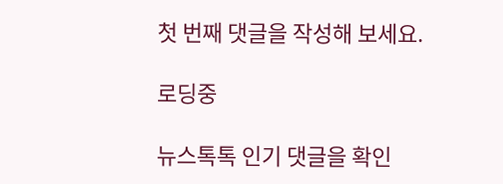첫 번째 댓글을 작성해 보세요.

로딩중

뉴스톡톡 인기 댓글을 확인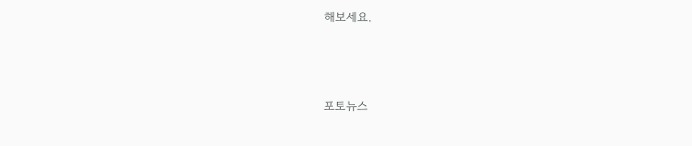해보세요.



포토뉴스